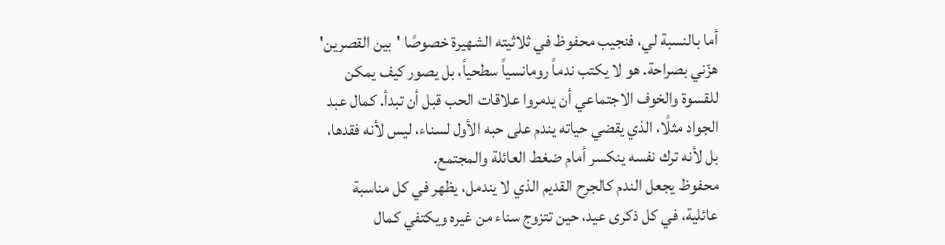أما بالنسبة لي، فنجيب محفوظ في ثلاثيته الشهيرة خصوصًا 'بين القصرين' هزّني بصراحة. هو لا يكتب ندماً رومانسياً سطحياً، بل يصور كيف يمكن للقسوة والخوف الاجتماعي أن يدمروا علاقات الحب قبل أن تبدأ. كمال عبد الجواد مثلًا، الذي يقضي حياته يندم على حبه الأول لسناء، ليس لأنه فقدها، بل لأنه ترك نفسه ينكسر أمام ضغط العائلة والمجتمع.
محفوظ يجعل الندم كالجرح القديم الذي لا يندمل، يظهر في كل مناسبة عائلية، في كل ذكرى عيد، حين تتزوج سناء من غيره ويكتفي كمال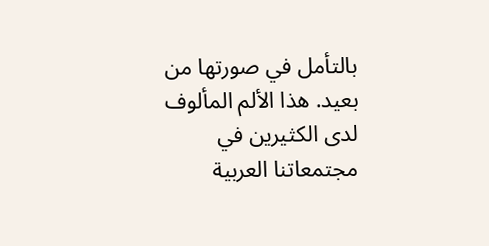بالتأمل في صورتها من بعيد. هذا الألم المألوف لدى الكثيرين في مجتمعاتنا العربية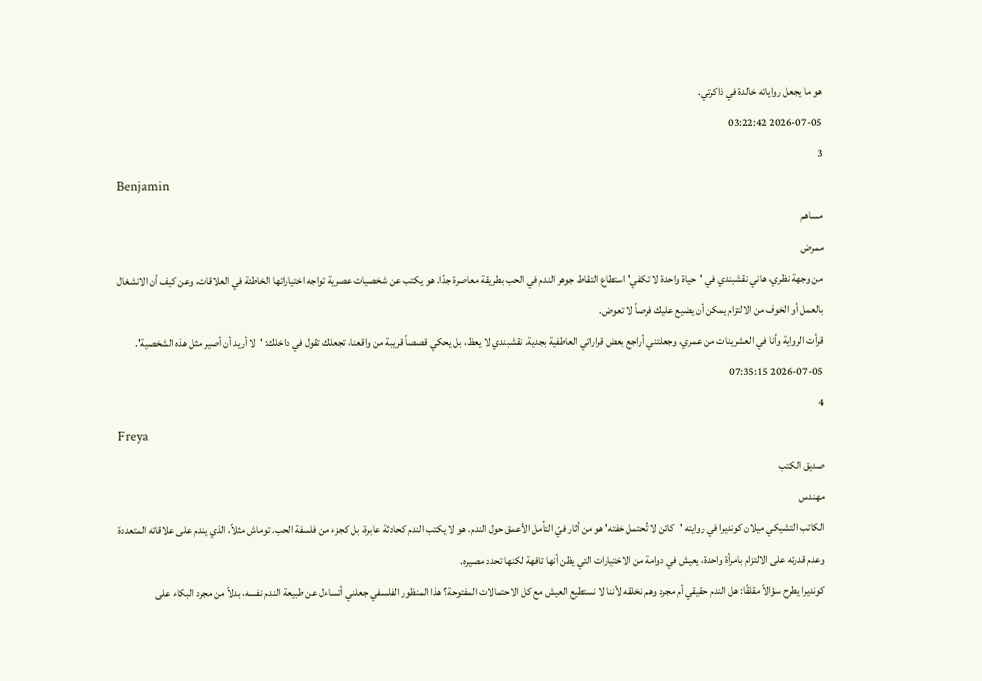هو ما يجعل رواياته خالدة في ذاكرتي.
2026-07-05 03:22:42
3
Benjamin
مساهم
ممرض
من وجهة نظري، هاني نقشبندي في 'حياة واحدة لا تكفي' استطاع التقاط جوهر الندم في الحب بطريقة معاصرة جدًا. هو يكتب عن شخصيات عصرية تواجه اختياراتها الخاطئة في العلاقات، وعن كيف أن الانشغال بالعمل أو الخوف من الالتزام يمكن أن يضيع عليك فرصاً لا تعوض.
قرأت الرواية وأنا في العشرينات من عمري، وجعلتني أراجع بعض قراراتي العاطفية بجدية. نقشبندي لا يعظ، بل يحكي قصصاً قريبة من واقعنا، تجعلك تقول في داخلك: 'لا أريد أن أصير مثل هذه الشخصية'.
2026-07-05 07:35:15
4
Freya
صديق الكتب
مهندس
الكاتب التشيكي ميلان كونديرا في روايته 'كائن لا تُحتمل خفته' هو من أثار فيّ التأمل الأعمق حول الندم. هو لا يكتب الندم كحادثة عابرة، بل كجزء من فلسفة الحب. توماش مثلاً، الذي يندم على علاقاته المتعددة وعدم قدرته على الالتزام بامرأة واحدة، يعيش في دوامة من الاختيارات التي يظن أنها تافهة لكنها تحدد مصيره.
كونديرا يطرح سؤالاً مقلقًا: هل الندم حقيقي أم مجرد وهم نخلقه لأننا لا نستطيع العيش مع كل الاحتمالات المفتوحة؟ هذا المنظور الفلسفي جعلني أتساءل عن طبيعة الندم نفسه، بدلاً من مجرد البكاء على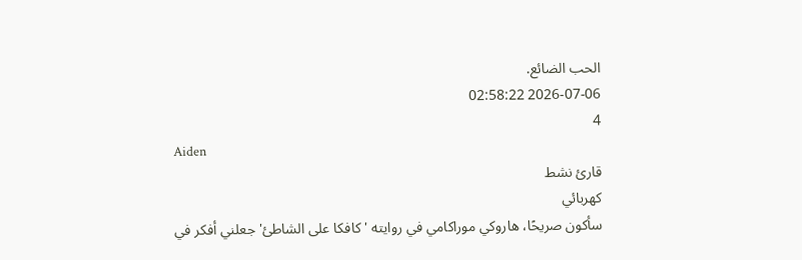الحب الضائع.
2026-07-06 02:58:22
4
Aiden
قارئ نشط
كهربائي
سأكون صريحًا، هاروكي موراكامي في روايته 'كافكا على الشاطئ' جعلني أفكر في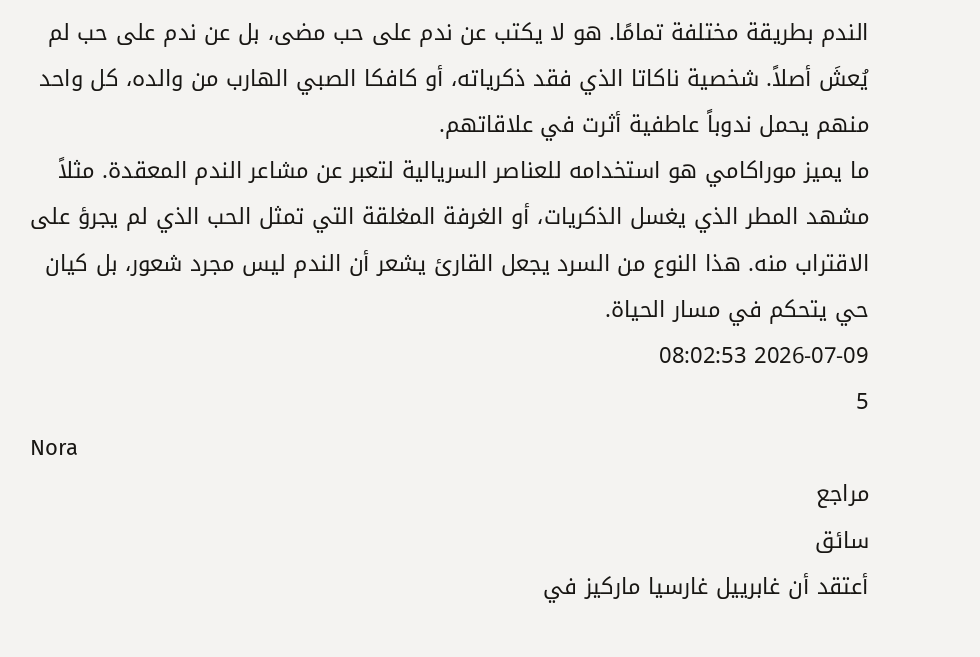الندم بطريقة مختلفة تمامًا. هو لا يكتب عن ندم على حب مضى، بل عن ندم على حب لم يُعشَ أصلاً. شخصية ناكاتا الذي فقد ذكرياته، أو كافكا الصبي الهارب من والده، كل واحد منهم يحمل ندوباً عاطفية أثرت في علاقاتهم.
ما يميز موراكامي هو استخدامه للعناصر السريالية لتعبر عن مشاعر الندم المعقدة. مثلاً مشهد المطر الذي يغسل الذكريات، أو الغرفة المغلقة التي تمثل الحب الذي لم يجرؤ على الاقتراب منه. هذا النوع من السرد يجعل القارئ يشعر أن الندم ليس مجرد شعور، بل كيان حي يتحكم في مسار الحياة.
2026-07-09 08:02:53
5
Nora
مراجع
سائق
أعتقد أن غابرييل غارسيا ماركيز في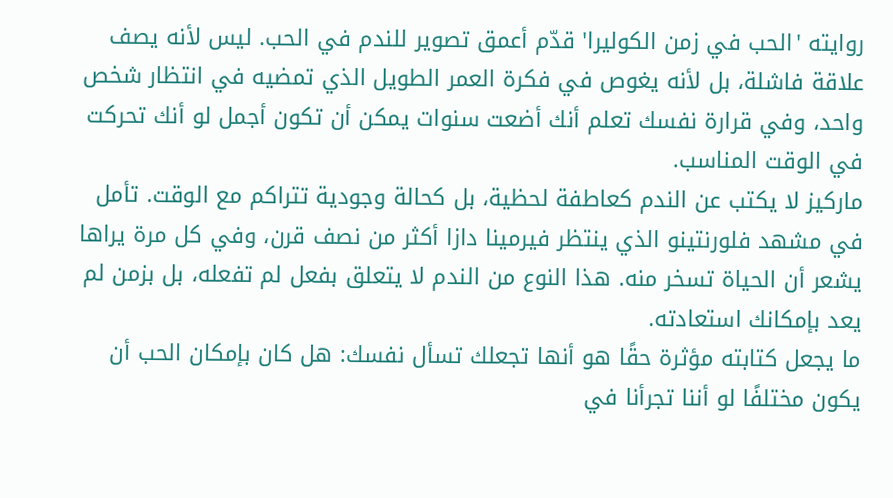روايته 'الحب في زمن الكوليرا' قدّم أعمق تصوير للندم في الحب. ليس لأنه يصف علاقة فاشلة، بل لأنه يغوص في فكرة العمر الطويل الذي تمضيه في انتظار شخص واحد، وفي قرارة نفسك تعلم أنك أضعت سنوات يمكن أن تكون أجمل لو أنك تحركت في الوقت المناسب.
ماركيز لا يكتب عن الندم كعاطفة لحظية، بل كحالة وجودية تتراكم مع الوقت. تأمل في مشهد فلورنتينو الذي ينتظر فيرمينا دازا أكثر من نصف قرن، وفي كل مرة يراها يشعر أن الحياة تسخر منه. هذا النوع من الندم لا يتعلق بفعل لم تفعله، بل بزمن لم يعد بإمكانك استعادته.
ما يجعل كتابته مؤثرة حقًا هو أنها تجعلك تسأل نفسك: هل كان بإمكان الحب أن يكون مختلفًا لو أننا تجرأنا في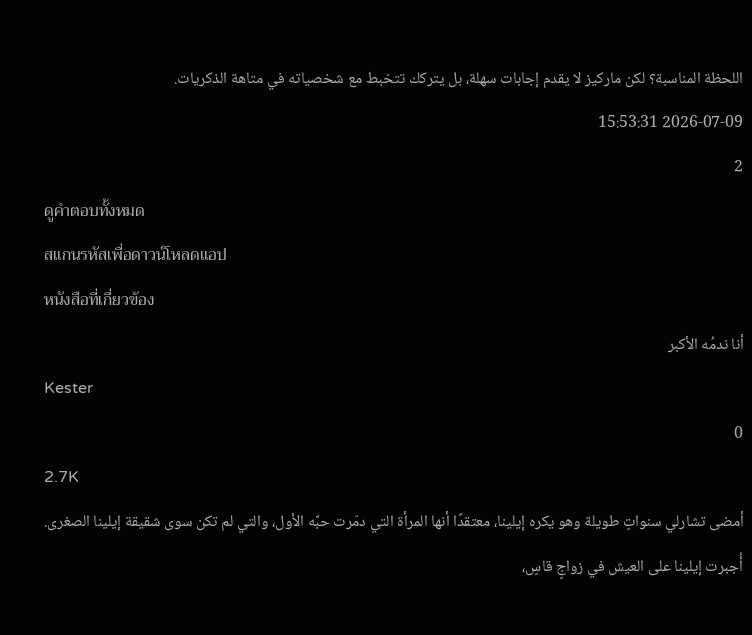اللحظة المناسبة؟ لكن ماركيز لا يقدم إجابات سهلة، بل يتركك تتخبط مع شخصياته في متاهة الذكريات.
2026-07-09 15:53:31
2
ดูคำตอบทั้งหมด
สแกนรหัสเพื่อดาวน์โหลดแอป
หนังสือที่เกี่ยวข้อง
أنا ندمُه الأكبر
Kester
0
2.7K
أمضى تشارلي سنواتٍ طويلة وهو يكره إيلينا، معتقدًا أنها المرأة التي دمّرت حبَّه الأول، والتي لم تكن سوى شقيقة إيلينا الصغرى.
أُجبرت إيلينا على العيش في زواجٍ قاسٍ،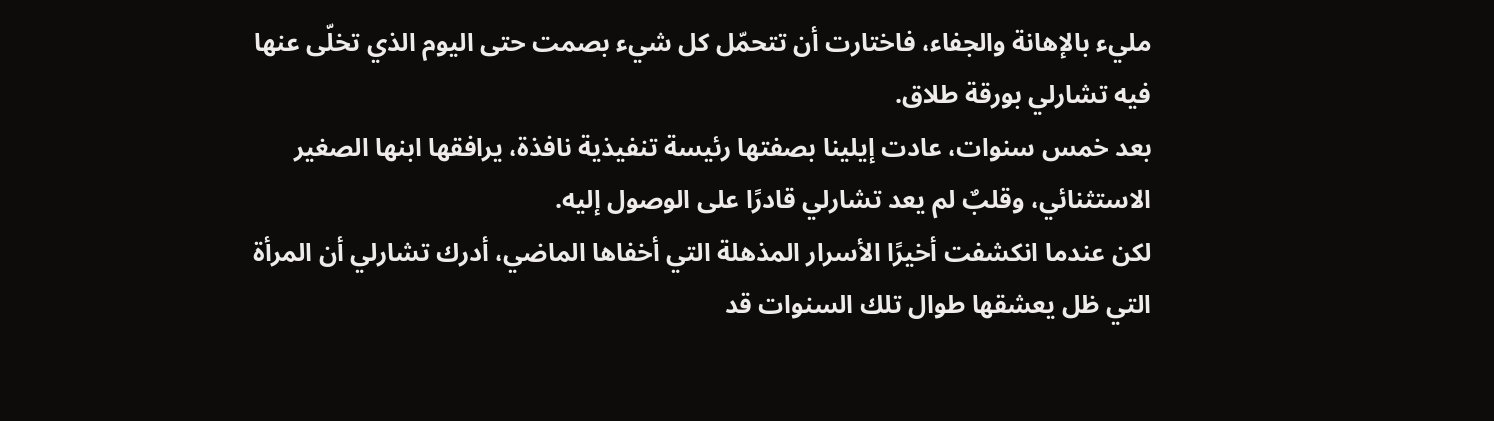مليء بالإهانة والجفاء، فاختارت أن تتحمّل كل شيء بصمت حتى اليوم الذي تخلّى عنها فيه تشارلي بورقة طلاق.
بعد خمس سنوات، عادت إيلينا بصفتها رئيسة تنفيذية نافذة، يرافقها ابنها الصغير الاستثنائي، وقلبٌ لم يعد تشارلي قادرًا على الوصول إليه.
لكن عندما انكشفت أخيرًا الأسرار المذهلة التي أخفاها الماضي، أدرك تشارلي أن المرأة التي ظل يعشقها طوال تلك السنوات قد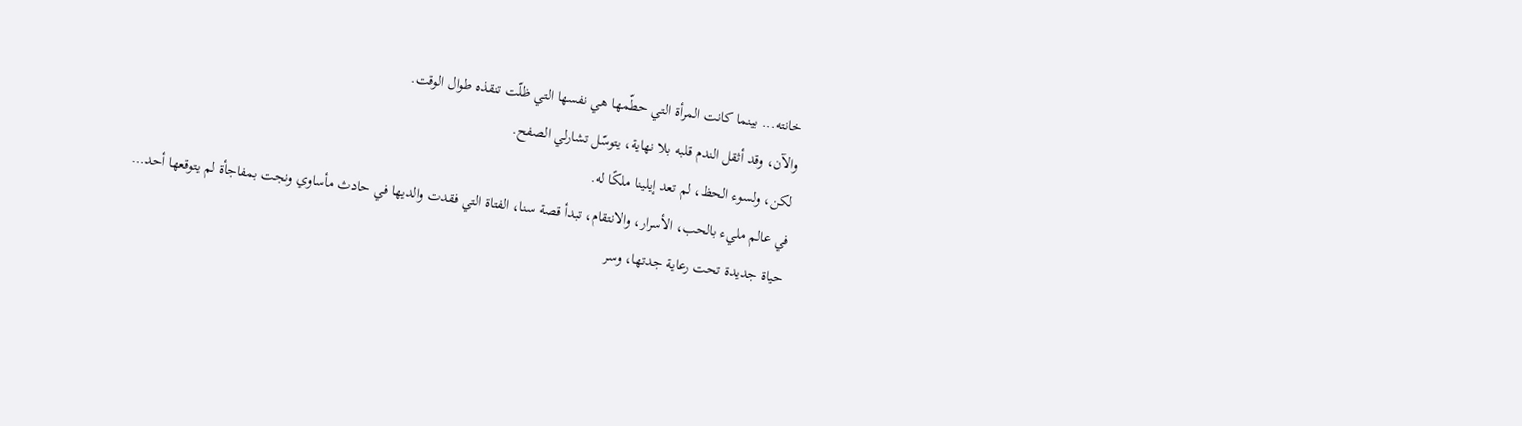خانته... بينما كانت المرأة التي حطّمها هي نفسها التي ظلّت تنقذه طوال الوقت.
والآن، وقد أثقل الندم قلبه بلا نهاية، يتوسّل تشارلي الصفح.
لكن، ولسوء الحظ، لم تعد إيلينا ملكًا له.
في عالم مليء بالحب، الأسرار، والانتقام، تبدأ قصة سنا، الفتاة التي فقدت والديها في حادث مأساوي ونجت بمفاجأة لم يتوقعها أحد… حياة جديدة تحت رعاية جدتها، وسر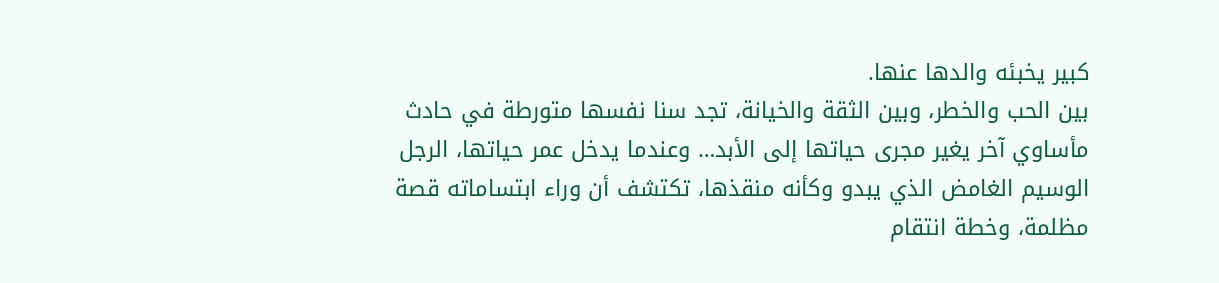كبير يخبئه والدها عنها.
بين الحب والخطر، وبين الثقة والخيانة، تجد سنا نفسها متورطة في حادث مأساوي آخر يغير مجرى حياتها إلى الأبد… وعندما يدخل عمر حياتها، الرجل الوسيم الغامض الذي يبدو وكأنه منقذها، تكتشف أن وراء ابتساماته قصة مظلمة، وخطة انتقام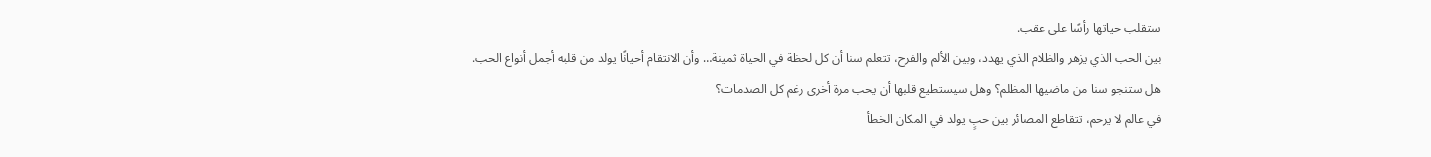ستقلب حياتها رأسًا على عقب.
بين الحب الذي يزهر والظلام الذي يهدد، وبين الألم والفرح، تتعلم سنا أن كل لحظة في الحياة ثمينة… وأن الانتقام أحيانًا يولد من قلبه أجمل أنواع الحب.
هل ستنجو سنا من ماضيها المظلم؟ وهل سيستطيع قلبها أن يحب مرة أخرى رغم كل الصدمات؟
في عالم لا يرحم، تتقاطع المصائر بين حبٍ يولد في المكان الخطأ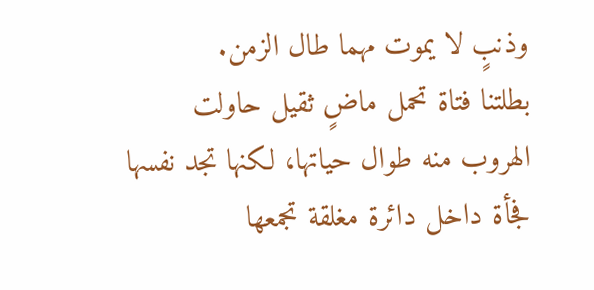وذنبٍ لا يموت مهما طال الزمن.
بطلتنا فتاة تحمل ماضٍ ثقيل حاولت الهروب منه طوال حياتها، لكنها تجد نفسها فجأة داخل دائرة مغلقة تجمعها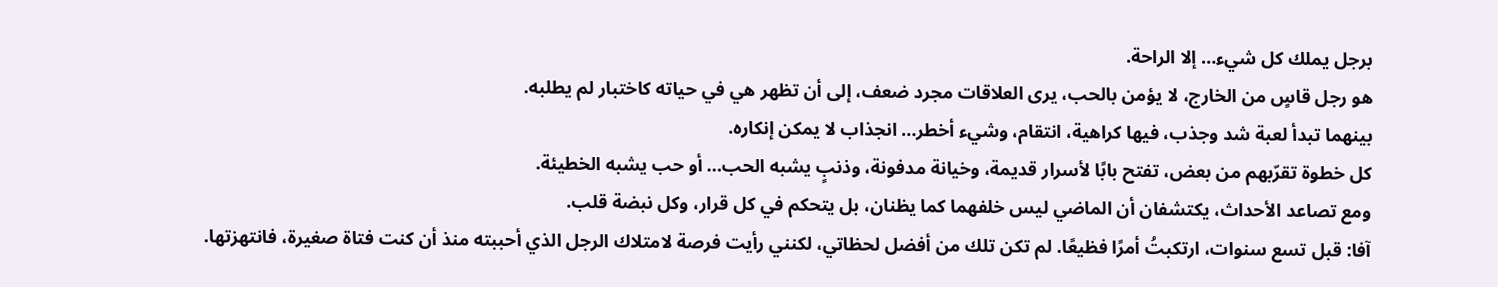برجل يملك كل شيء… إلا الراحة.
هو رجل قاسٍ من الخارج، لا يؤمن بالحب، يرى العلاقات مجرد ضعف، إلى أن تظهر هي في حياته كاختبار لم يطلبه.
بينهما تبدأ لعبة شد وجذب، فيها كراهية، انتقام، وشيء أخطر… انجذاب لا يمكن إنكاره.
كل خطوة تقرّبهم من بعض، تفتح بابًا لأسرار قديمة، وخيانة مدفونة، وذنبٍ يشبه الحب… أو حب يشبه الخطيئة.
ومع تصاعد الأحداث، يكتشفان أن الماضي ليس خلفهما كما يظنان، بل يتحكم في كل قرار، وكل نبضة قلب.
آفا: قبل تسع سنوات، ارتكبتُ أمرًا فظيعًا. لم تكن تلك من أفضل لحظاتي، لكنني رأيت فرصة لامتلاك الرجل الذي أحببته منذ أن كنت فتاة صغيرة، فانتهزتها.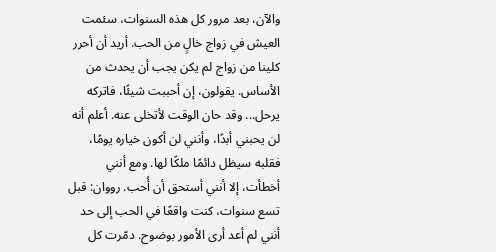والآن، بعد مرور كل هذه السنوات، سئمت العيش في زواج خالٍ من الحب. أريد أن أحرر كلينا من زواج لم يكن يجب أن يحدث من الأساس. يقولون، إن أحببت شيئًا، فاتركه يرحل... وقد حان الوقت لأتخلى عنه. أعلم أنه لن يحبني أبدًا، وأنني لن أكون خياره يومًا، فقلبه سيظل دائمًا ملكًا لها. ومع أنني أخطأت، إلا أنني أستحق أن أُحب. رووان: قبل تسع سنوات، كنت واقعًا في الحب إلى حد أنني لم أعد أرى الأمور بوضوح. دمّرت كل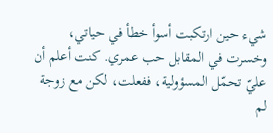شيء حين ارتكبت أسوأ خطأ في حياتي، وخسرت في المقابل حب عمري. كنت أعلم أن عليّ تحمّل المسؤولية، ففعلت، لكن مع زوجة لم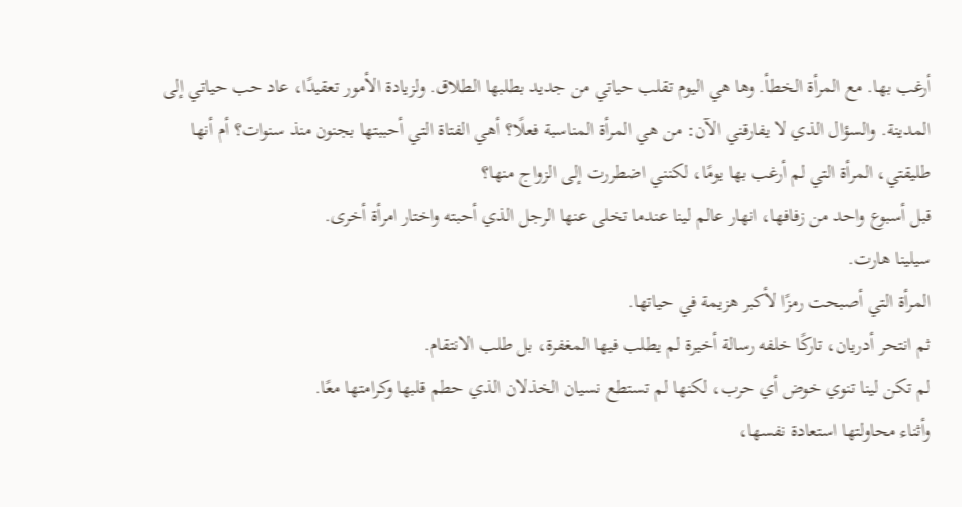أرغب بها. مع المرأة الخطأ. وها هي اليوم تقلب حياتي من جديد بطلبها الطلاق. ولزيادة الأمور تعقيدًا، عاد حب حياتي إلى المدينة. والسؤال الذي لا يفارقني الآن: من هي المرأة المناسبة فعلًا؟ أهي الفتاة التي أحببتها بجنون منذ سنوات؟ أم أنها طليقتي، المرأة التي لم أرغب بها يومًا، لكنني اضطررت إلى الزواج منها؟
قبل أسبوع واحد من زفافها، انهار عالم لينا عندما تخلى عنها الرجل الذي أحبته واختار امرأة أخرى.
سيلينا هارت.
المرأة التي أصبحت رمزًا لأكبر هزيمة في حياتها.
ثم انتحر أدريان، تاركًا خلفه رسالة أخيرة لم يطلب فيها المغفرة، بل طلب الانتقام.
لم تكن لينا تنوي خوض أي حرب، لكنها لم تستطع نسيان الخذلان الذي حطم قلبها وكرامتها معًا.
وأثناء محاولتها استعادة نفسها،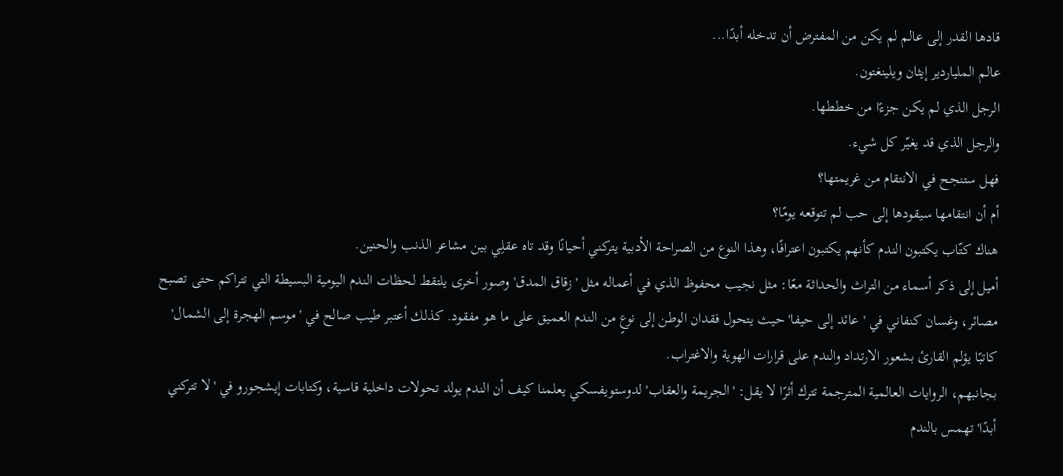قادها القدر إلى عالم لم يكن من المفترض أن تدخله أبدًا...
عالم الملياردير إيثان ويلينغتون.
الرجل الذي لم يكن جزءًا من خططها.
والرجل الذي قد يغيّر كل شيء.
فهل ستنجح في الانتقام من غريمتها؟
أم أن انتقامها سيقودها إلى حب لم تتوقعه يومًا؟
هناك كتّاب يكتبون الندم كأنهم يكتبون اعترافًا، وهذا النوع من الصراحة الأدبية يتركني أحيانًا وقد تاه عقلِي بين مشاعر الذنب والحنين.
أميل إلى ذكر أسماء من التراث والحداثة معًا: مثل نجيب محفوظ الذي في أعماله مثل 'زقاق المدق' وصور أخرى يلتقط لحظات الندم اليومية البسيطة التي تتراكم حتى تصبح مصائر، وغسان كنفاني في 'عائد إلى حيفا' حيث يتحول فقدان الوطن إلى نوعٍ من الندم العميق على ما هو مفقود. كذلك أعتبر طيب صالح في 'موسم الهجرة إلى الشمال' كاتبًا يؤلم القارئ بشعور الارتداد والندم على قرارات الهوية والاغتراب.
بجانبهم، الروايات العالمية المترجمة تترك أثرًا لا يقل: 'الجريمة والعقاب' لدوستويفسكي يعلمنا كيف أن الندم يولد تحولات داخلية قاسية، وكتابات إيشجورو في 'لا تتركني أبدًا' تهمس بالندم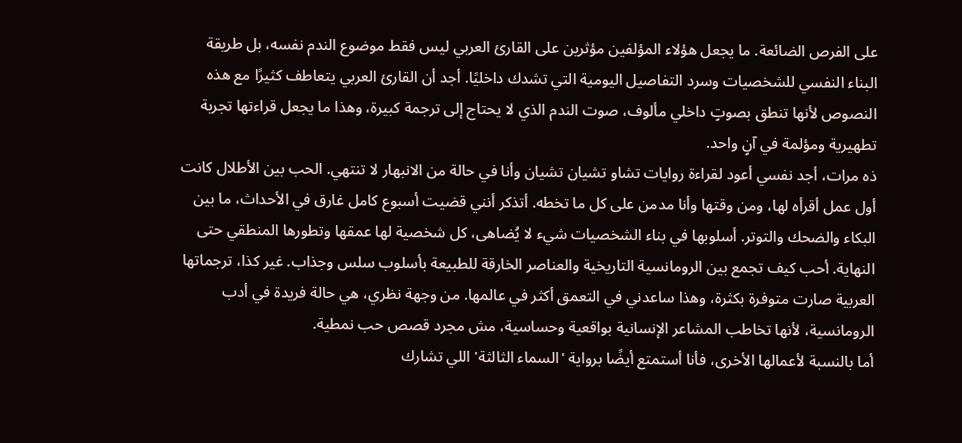على الفرص الضائعة. ما يجعل هؤلاء المؤلفين مؤثرين على القارئ العربي ليس فقط موضوع الندم نفسه، بل طريقة البناء النفسي للشخصيات وسرد التفاصيل اليومية التي تشدك داخليًا. أجد أن القارئ العربي يتعاطف كثيرًا مع هذه النصوص لأنها تنطق بصوتٍ داخلي مألوف، صوت الندم الذي لا يحتاج إلى ترجمة كبيرة، وهذا ما يجعل قراءتها تجربة تطهيرية ومؤلمة في آنٍ واحد.
ذه مرات، أجد نفسي أعود لقراءة روايات تشاو تشيان تشيان وأنا في حالة من الانبهار لا تنتهي. الحب بين الأطلال كانت أول عمل أقرأه لها، ومن وقتها وأنا مدمن على كل ما تخطه. أتذكر أنني قضيت أسبوع كامل غارق في الأحداث، ما بين البكاء والضحك والتوتر. أسلوبها في بناء الشخصيات شيء لا يُضاهى، كل شخصية لها عمقها وتطورها المنطقي حتى النهاية. أحب كيف تجمع بين الرومانسية التاريخية والعناصر الخارقة للطبيعة بأسلوب سلس وجذاب. غير كذا، ترجماتها العربية صارت متوفرة بكثرة، وهذا ساعدني في التعمق أكثر في عالمها. من وجهة نظري، هي حالة فريدة في أدب الرومانسية، لأنها تخاطب المشاعر الإنسانية بواقعية وحساسية، مش مجرد قصص حب نمطية.
أما بالنسبة لأعمالها الأخرى، فأنا أستمتع أيضًا برواية 'السماء الثالثة' اللي تشارك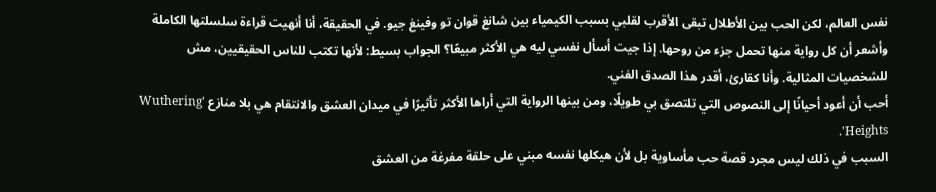نفس العالم، لكن الحب بين الأطلال تبقى الأقرب لقلبي بسبب الكيمياء بين شانغ قوان تو وفينغ جيو. في الحقيقة، أنا أنهيت قراءة سلسلتها الكاملة وأشعر أن كل رواية منها تحمل جزء من روحها. إذا جيت أسأل نفسي ليه هي الأكثر مبيعًا؟ الجواب بسيط: لأنها تكتب للناس الحقيقيين، مش للشخصيات المثالية. وأنا كقارئ، أقدر هذا الصدق الفني.
أحب أن أعود أحيانًا إلى النصوص التي تلتصق بي طويلًا، ومن بينها الرواية التي أراها الأكثر تأثيرًا في ميدان العشق والانتقام هي بلا منازع 'Wuthering Heights'.
السبب في ذلك ليس مجرد قصة حب مأساوية بل لأن هيكلها نفسه مبني على حلقة مفرغة من العشق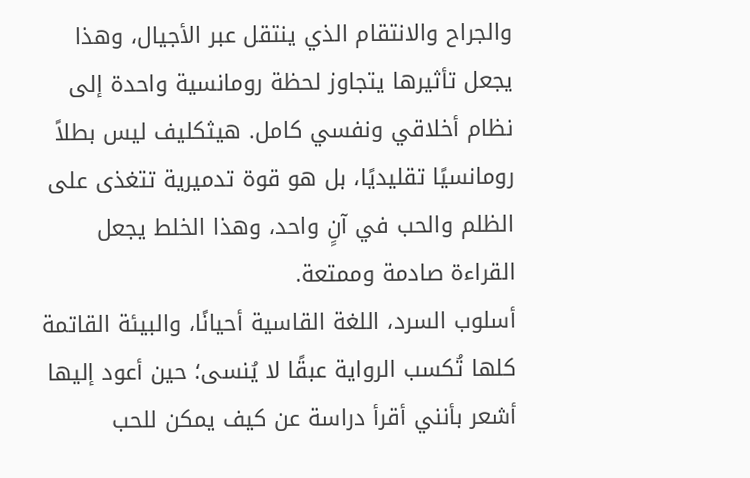والجراح والانتقام الذي ينتقل عبر الأجيال، وهذا يجعل تأثيرها يتجاوز لحظة رومانسية واحدة إلى نظام أخلاقي ونفسي كامل. هيثكليف ليس بطلاً رومانسيًا تقليديًا، بل هو قوة تدميرية تتغذى على الظلم والحب في آنٍ واحد، وهذا الخلط يجعل القراءة صادمة وممتعة.
أسلوب السرد، اللغة القاسية أحيانًا، والبيئة القاتمة كلها تُكسب الرواية عبقًا لا يُنسى؛ حين أعود إليها أشعر بأنني أقرأ دراسة عن كيف يمكن للحب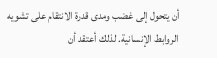أن يتحول إلى غضب ومدى قدرة الانتقام على تشويه الروابط الإنسانية. لذلك أعتقد أن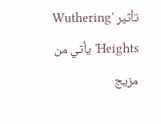تأثير 'Wuthering Heights' يأتي من مزيج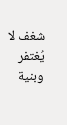شغف لا يُغتفر وبنية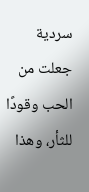سردية جعلت من الحب وقودًا للثأر، وهذا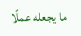ما يجعله عملًا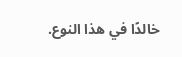خالدًا في هذا النوع.